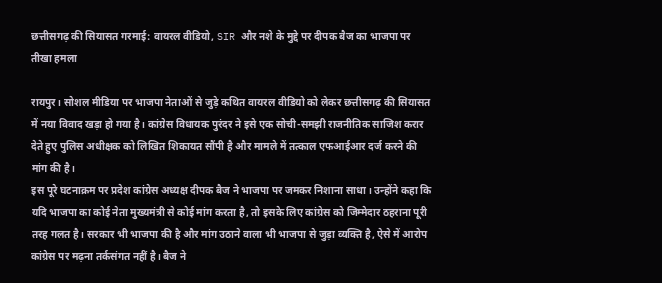छत्तीसगढ़ की सियासत गरमाई: वायरल वीडियो, SIR और नशे के मुद्दे पर दीपक बैज का भाजपा पर तीखा हमला

रायपुर। सोशल मीडिया पर भाजपा नेताओं से जुड़े कथित वायरल वीडियो को लेकर छत्तीसगढ़ की सियासत में नया विवाद खड़ा हो गया है। कांग्रेस विधायक पुरंदर ने इसे एक सोची-समझी राजनीतिक साजिश करार देते हुए पुलिस अधीक्षक को लिखित शिकायत सौंपी है और मामले में तत्काल एफआईआर दर्ज करने की मांग की है।
इस पूरे घटनाक्रम पर प्रदेश कांग्रेस अध्यक्ष दीपक बैज ने भाजपा पर जमकर निशाना साधा। उन्होंने कहा कि यदि भाजपा का कोई नेता मुख्यमंत्री से कोई मांग करता है, तो इसके लिए कांग्रेस को जिम्मेदार ठहराना पूरी तरह गलत है। सरकार भी भाजपा की है और मांग उठाने वाला भी भाजपा से जुड़ा व्यक्ति है, ऐसे में आरोप कांग्रेस पर मढ़ना तर्कसंगत नहीं है। बैज ने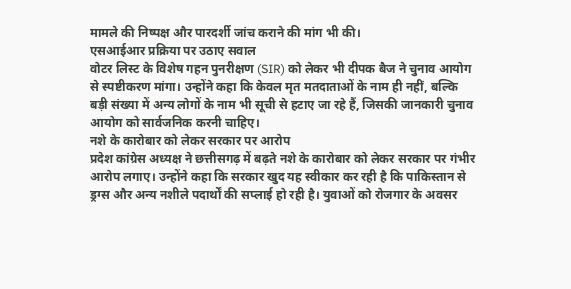मामले की निष्पक्ष और पारदर्शी जांच कराने की मांग भी की।
एसआईआर प्रक्रिया पर उठाए सवाल
वोटर लिस्ट के विशेष गहन पुनरीक्षण (SIR) को लेकर भी दीपक बैज ने चुनाव आयोग से स्पष्टीकरण मांगा। उन्होंने कहा कि केवल मृत मतदाताओं के नाम ही नहीं, बल्कि बड़ी संख्या में अन्य लोगों के नाम भी सूची से हटाए जा रहे हैं, जिसकी जानकारी चुनाव आयोग को सार्वजनिक करनी चाहिए।
नशे के कारोबार को लेकर सरकार पर आरोप
प्रदेश कांग्रेस अध्यक्ष ने छत्तीसगढ़ में बढ़ते नशे के कारोबार को लेकर सरकार पर गंभीर आरोप लगाए। उन्होंने कहा कि सरकार खुद यह स्वीकार कर रही है कि पाकिस्तान से ड्रग्स और अन्य नशीले पदार्थों की सप्लाई हो रही है। युवाओं को रोजगार के अवसर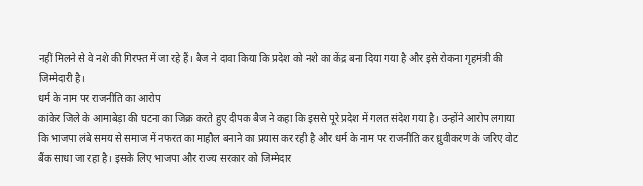नहीं मिलने से वे नशे की गिरफ्त में जा रहे हैं। बैज ने दावा किया कि प्रदेश को नशे का केंद्र बना दिया गया है और इसे रोकना गृहमंत्री की जिम्मेदारी है।
धर्म के नाम पर राजनीति का आरोप
कांकेर जिले के आमाबेड़ा की घटना का जिक्र करते हुए दीपक बैज ने कहा कि इससे पूरे प्रदेश में गलत संदेश गया है। उन्होंने आरोप लगाया कि भाजपा लंबे समय से समाज में नफरत का माहौल बनाने का प्रयास कर रही है और धर्म के नाम पर राजनीति कर ध्रुवीकरण के जरिए वोट बैंक साधा जा रहा है। इसके लिए भाजपा और राज्य सरकार को जिम्मेदार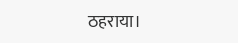ठहराया।